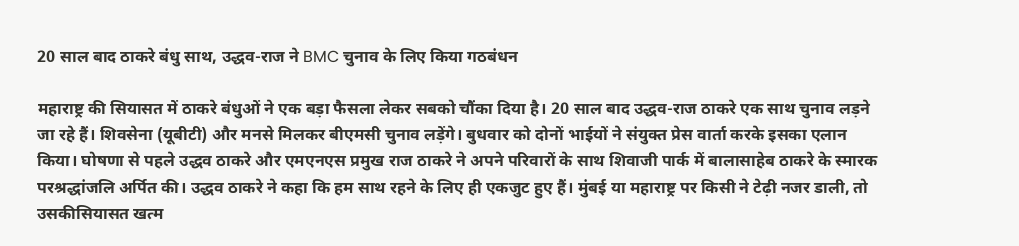20 साल बाद ठाकरे बंधु साथ, उद्धव-राज ने BMC चुनाव के लिए किया गठबंधन

महाराष्ट्र की सियासत में ठाकरे बंधुओं ने एक बड़ा फैसला लेकर सबको चौंका दिया है। 20 साल बाद उद्धव-राज ठाकरे एक साथ चुनाव लड़ने जा रहे हैं। शिवसेना (यूबीटी) और मनसे मिलकर बीएमसी चुनाव लड़ेंगे। बुधवार को दोनों भाईयों ने संयुक्त प्रेस वार्ता करके इसका एलान किया। घोषणा से पहले उद्धव ठाकरे और एमएनएस प्रमुख राज ठाकरे ने अपने परिवारों के साथ शिवाजी पार्क में बालासाहेब ठाकरे के स्मारक परश्रद्धांजलि अर्पित की। उद्धव ठाकरे ने कहा कि हम साथ रहने के लिए ही एकजुट हुए हैं। मुंबई या महाराष्ट्र पर किसी ने टेढ़ी नजर डाली, तो उसकीसियासत खत्म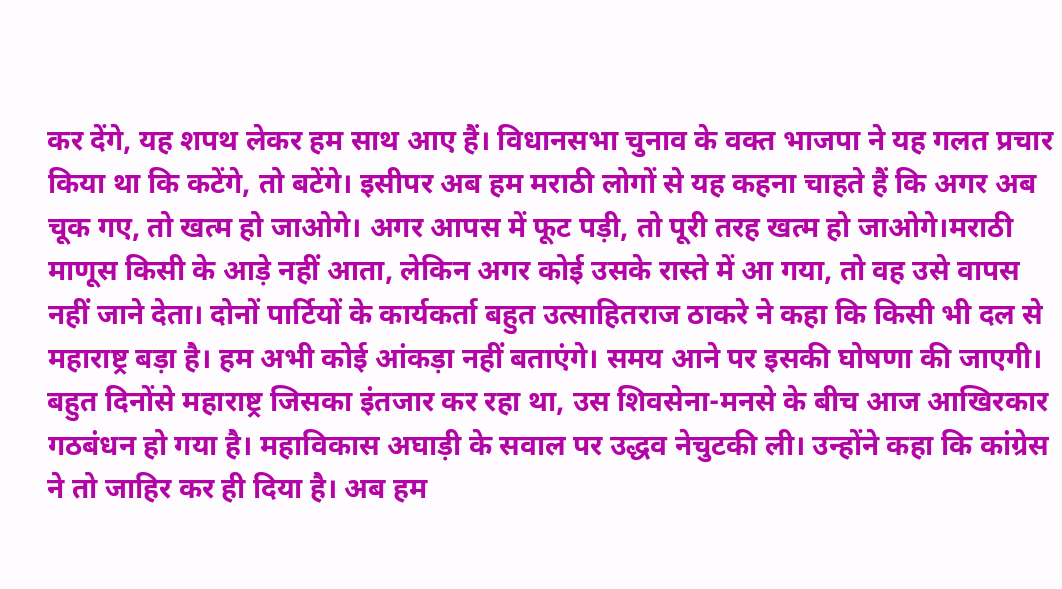कर देंगे, यह शपथ लेकर हम साथ आए हैं। विधानसभा चुनाव के वक्त भाजपा ने यह गलत प्रचार किया था कि कटेंगे, तो बटेंगे। इसीपर अब हम मराठी लोगों से यह कहना चाहते हैं कि अगर अब चूक गए, तो खत्म हो जाओगे। अगर आपस में फूट पड़ी, तो पूरी तरह खत्म हो जाओगे।मराठी माणूस किसी के आड़े नहीं आता, लेकिन अगर कोई उसके रास्ते में आ गया, तो वह उसे वापस नहीं जाने देता। दोनों पार्टियों के कार्यकर्ता बहुत उत्साहितराज ठाकरे ने कहा कि किसी भी दल से महाराष्ट्र बड़ा है। हम अभी कोई आंकड़ा नहीं बताएंगे। समय आने पर इसकी घोषणा की जाएगी। बहुत दिनोंसे महाराष्ट्र जिसका इंतजार कर रहा था, उस शिवसेना-मनसे के बीच आज आखिरकार गठबंधन हो गया है। महाविकास अघाड़ी के सवाल पर उद्धव नेचुटकी ली। उन्होंने कहा कि कांग्रेस ने तो जाहिर कर ही दिया है। अब हम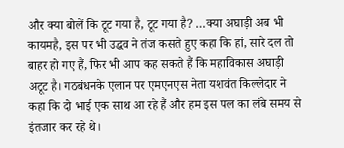और क्या बोलें कि टूट गया है, टूट गया है? …क्या अघाड़ी अब भी कायमहै, इस पर भी उद्धव ने तंज कसते हुए कहा कि हां, सारे दल तो बाहर हो गए हैं, फिर भी आप कह सकते हैं कि महाविकास अघाड़ी अटूट है। गठबंधनके एलान पर एमएनएस नेता यशवंत किल्लेदार ने कहा कि दो भाई एक साथ आ रहे हैं और हम इस पल का लंबे समय से इंतजार कर रहे थे।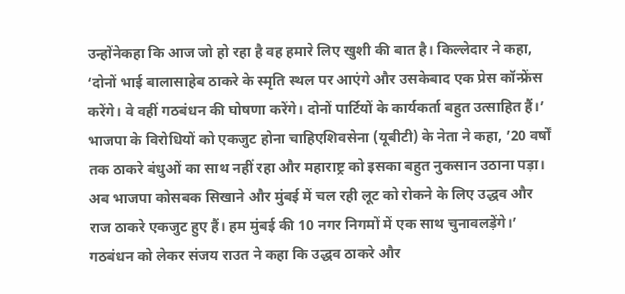उन्होंनेकहा कि आज जो हो रहा है वह हमारे लिए खुशी की बात है। किल्लेदार ने कहा, ‘दोनों भाई बालासाहेब ठाकरे के स्मृति स्थल पर आएंगे और उसकेबाद एक प्रेस कॉन्फ्रेंस करेंगे। वे वहीं गठबंधन की घोषणा करेंगे। दोनों पार्टियों के कार्यकर्ता बहुत उत्साहित हैं।’ भाजपा के विरोधियों को एकजुट होना चाहिएशिवसेना (यूबीटी) के नेता ने कहा, ’20 वर्षों तक ठाकरे बंधुओं का साथ नहीं रहा और महाराष्ट्र को इसका बहुत नुकसान उठाना पड़ा। अब भाजपा कोसबक सिखाने और मुंबई में चल रही लूट को रोकने के लिए उद्धव और राज ठाकरे एकजुट हुए हैं। हम मुंबई की 10 नगर निगमों में एक साथ चुनावलड़ेंगे।’ गठबंधन को लेकर संजय राउत ने कहा कि उद्धव ठाकरे और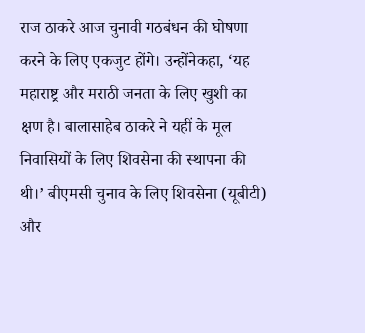राज ठाकरे आज चुनावी गठबंधन की घोषणा करने के लिए एकजुट होंगे। उन्होंनेकहा, ‘यह महाराष्ट्र और मराठी जनता के लिए खुशी का क्षण है। बालासाहेब ठाकरे ने यहीं के मूल निवासियों के लिए शिवसेना की स्थापना की थी।’ बीएमसी चुनाव के लिए शिवसेना (यूबीटी) और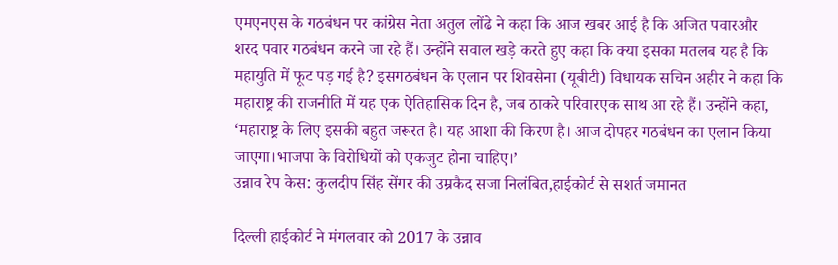एमएनएस के गठबंधन पर कांग्रेस नेता अतुल लोंढे ने कहा कि आज खबर आई है कि अजित पवारऔर शरद पवार गठबंधन करने जा रहे हैं। उन्होंने सवाल खड़े करते हुए कहा कि क्या इसका मतलब यह है कि महायुति में फूट पड़ गई है? इसगठबंधन के एलान पर शिवसेना (यूबीटी) विधायक सचिन अहीर ने कहा कि महाराष्ट्र की राजनीति में यह एक ऐतिहासिक दिन है, जब ठाकरे परिवारएक साथ आ रहे हैं। उन्होंने कहा, ‘महाराष्ट्र के लिए इसकी बहुत जरूरत है। यह आशा की किरण है। आज दोपहर गठबंधन का एलान किया जाएगा।भाजपा के विरोधियों को एकजुट होना चाहिए।’
उन्नाव रेप केस: कुलदीप सिंह सेंगर की उम्रकैद सजा निलंबित,हाईकोर्ट से सशर्त जमानत

दिल्ली हाईकोर्ट ने मंगलवार को 2017 के उन्नाव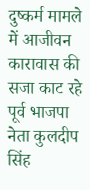दुष्कर्म मामले में आजीवन कारावास की सजा काट रहे पूर्व भाजपा नेता कुलदीप सिंह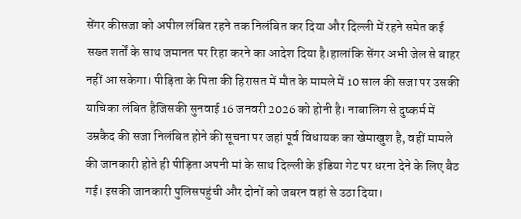सेंगर कीसजा को अपील लंबित रहने तक निलंबित कर दिया और दिल्ली में रहने समेत कई सख्त शर्तों के साथ जमानत पर रिहा करने का आदेश दिया है।हालांकि सेंगर अभी जेल से बाहर नहीं आ सकेगा। पीड़िता के पिता की हिरासत में मौत के मामले में 10 साल की सजा पर उसकी याचिका लंबित हैजिसकी सुनवाई 16 जनवरी 2026 को होनी है। नाबालिग से दुष्कर्म में उम्रकैद की सजा निलंबित होने की सूचना पर जहां पूर्व विधायक का खेमाखुश है, वहीं मामले की जानकारी होते ही पीड़िता अपनी मां के साथ दिल्ली के इंडिया गेट पर धरना देने के लिए बैठ गई। इसकी जानकारी पुलिसपहुंची और दोनों को जबरन वहां से उठा दिया।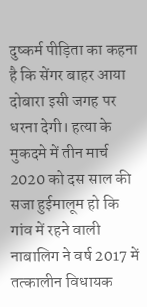दुष्कर्म पीड़िता का कहना है कि सेंगर बाहर आया दोबारा इसी जगह पर धरना देगी। हत्या के मुकदमे में तीन मार्च 2020 को दस साल की सजा हुईमालूम हो कि गांव में रहने वाली नाबालिग ने वर्ष 2017 में तत्कालीन विधायक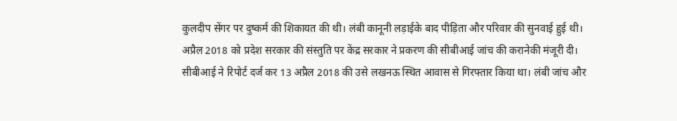कुलदीप सेंगर पर दुष्कर्म की शिकायत की थी। लंबी कानूनी लड़ाईके बाद पीड़िता और परिवार की सुनवाई हुई थी। अप्रैल 2018 को प्रदेश सरकार की संस्तुति पर केंद्र सरकार ने प्रकरण की सीबीआई जांच की करानेकी मंजूरी दी। सीबीआई ने रिपोर्ट दर्ज कर 13 अप्रैल 2018 की उसे लखनऊ स्थित आवास से गिरफ्तार किया था। लंबी जांच और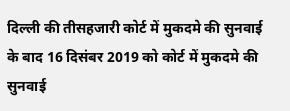दिल्ली की तीसहजारी कोर्ट में मुकदमे की सुनवाई के बाद 16 दिसंबर 2019 को कोर्ट में मुकदमे की सुनवाई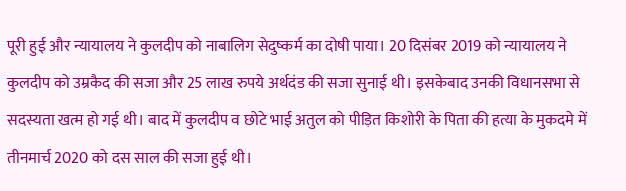पूरी हुई और न्यायालय ने कुलदीप को नाबालिग सेदुष्कर्म का दोषी पाया। 20 दिसंबर 2019 को न्यायालय ने कुलदीप को उम्रकैद की सजा और 25 लाख रुपये अर्थदंड की सजा सुनाई थी। इसकेबाद उनकी विधानसभा से सदस्यता खत्म हो गई थी। बाद में कुलदीप व छोटे भाई अतुल को पीड़ित किशोरी के पिता की हत्या के मुकदमे में तीनमार्च 2020 को दस साल की सजा हुई थी।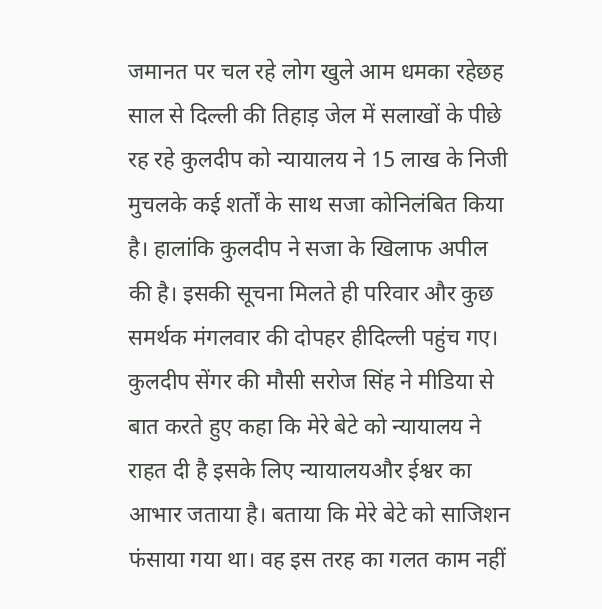जमानत पर चल रहे लोग खुले आम धमका रहेछह साल से दिल्ली की तिहाड़ जेल में सलाखों के पीछे रह रहे कुलदीप को न्यायालय ने 15 लाख के निजी मुचलके कई शर्तों के साथ सजा कोनिलंबित किया है। हालांकि कुलदीप ने सजा के खिलाफ अपील की है। इसकी सूचना मिलते ही परिवार और कुछ समर्थक मंगलवार की दोपहर हीदिल्ली पहुंच गए। कुलदीप सेंगर की मौसी सरोज सिंह ने मीडिया से बात करते हुए कहा कि मेरे बेटे को न्यायालय ने राहत दी है इसके लिए न्यायालयऔर ईश्वर का आभार जताया है। बताया कि मेरे बेटे को साजिशन फंसाया गया था। वह इस तरह का गलत काम नहीं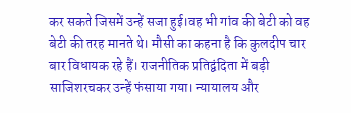कर सकते जिसमें उन्हें सजा हुई।वह भी गांव की बेटी को वह बेटी की तरह मानते थे। मौसी का कहना है कि कुलदीप चार बार विधायक रहे हैं। राजनीतिक प्रतिद्वंदिता में बड़ी साजिशरचकर उन्हें फंसाया गया। न्यायालय और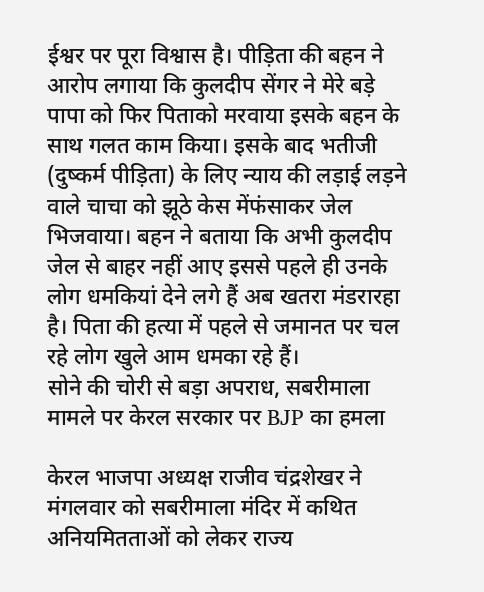ईश्वर पर पूरा विश्वास है। पीड़िता की बहन ने आरोप लगाया कि कुलदीप सेंगर ने मेरे बड़े पापा को फिर पिताको मरवाया इसके बहन के साथ गलत काम किया। इसके बाद भतीजी (दुष्कर्म पीड़िता) के लिए न्याय की लड़ाई लड़ने वाले चाचा को झूठे केस मेंफंसाकर जेल भिजवाया। बहन ने बताया कि अभी कुलदीप जेल से बाहर नहीं आए इससे पहले ही उनके लोग धमकियां देने लगे हैं अब खतरा मंडरारहा है। पिता की हत्या में पहले से जमानत पर चल रहे लोग खुले आम धमका रहे हैं।
सोने की चोरी से बड़ा अपराध, सबरीमाला मामले पर केरल सरकार पर BJP का हमला

केरल भाजपा अध्यक्ष राजीव चंद्रशेखर ने मंगलवार को सबरीमाला मंदिर में कथित अनियमितताओं को लेकर राज्य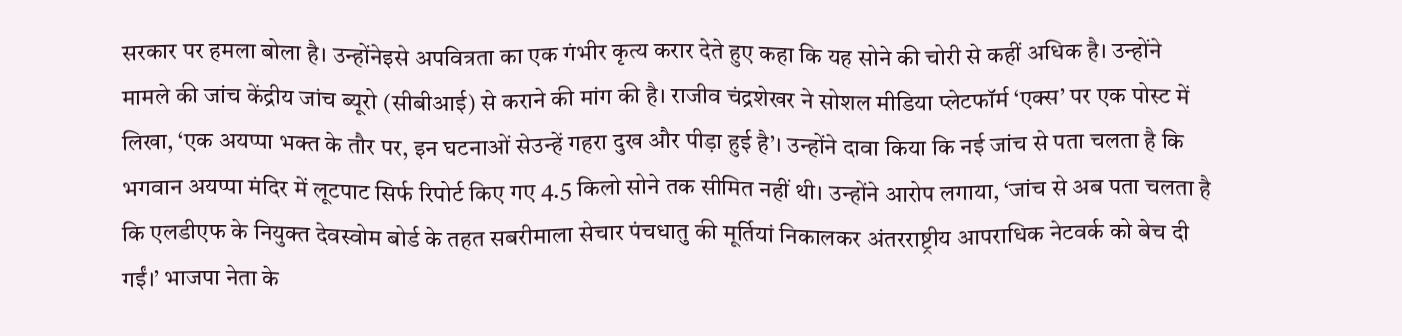सरकार पर हमला बोला है। उन्होंनेइसे अपवित्रता का एक गंभीर कृत्य करार देते हुए कहा कि यह सोने की चोरी से कहीं अधिक है। उन्होंने मामले की जांच केंद्रीय जांच ब्यूरो (सीबीआई) से कराने की मांग की है। राजीव चंद्रशेखर ने सोशल मीडिया प्लेटफॉर्म ‘एक्स’ पर एक पोस्ट में लिखा, ‘एक अयप्पा भक्त के तौर पर, इन घटनाओं सेउन्हें गहरा दुख और पीड़ा हुई है’। उन्होंने दावा किया कि नई जांच से पता चलता है कि भगवान अयप्पा मंदिर में लूटपाट सिर्फ रिपोर्ट किए गए 4.5 किलो सोने तक सीमित नहीं थी। उन्होंने आरोप लगाया, ‘जांच से अब पता चलता है कि एलडीएफ के नियुक्त देवस्वोम बोर्ड के तहत सबरीमाला सेचार पंचधातु की मूर्तियां निकालकर अंतरराष्ट्रीय आपराधिक नेटवर्क को बेच दी गईं।’ भाजपा नेता के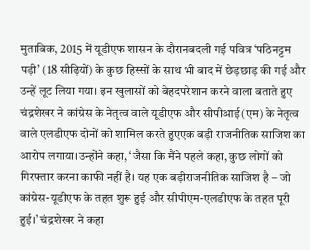मुताबिक, 2015 में यूडीएफ शासन के दौरानबदली गई पवित्र ‘पठिनट्टम पड़ी’ (18 सीढ़ियों) के कुछ हिस्सों के साथ भी बाद में छेड़छाड़ की गई और उन्हें लूट लिया गया। इन खुलासों को बेहदपरेशान करने वाला बताते हुए चंद्रशेखर ने कांग्रेस के नेतृत्व वाले यूडीएफ और सीपीआई(एम) के नेतृत्व वाले एलडीएफ दोनों को शामिल करते हुएएक बड़ी राजनीतिक साजिश का आरोप लगाया।उन्होंने कहा, ‘जैसा कि मैंने पहले कहा, कुछ लोगों को गिरफ्तार करना काफी नहीं है। यह एक बड़ीराजनीतिक साजिश है – जो कांग्रेस-यूडीएफ के तहत शुरू हुई और सीपीएम-एलडीएफ के तहत पूरी हुई।’ चंद्रशेखर ने कहा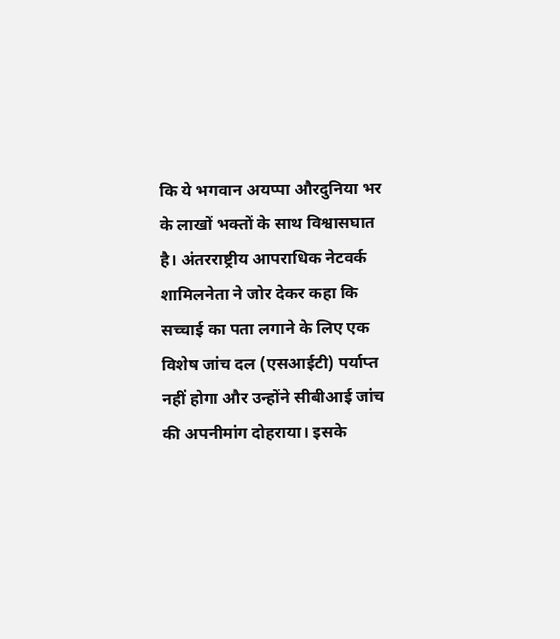कि ये भगवान अयप्पा औरदुनिया भर के लाखों भक्तों के साथ विश्वासघात है। अंतरराष्ट्रीय आपराधिक नेटवर्क शामिलनेता ने जोर देकर कहा कि सच्चाई का पता लगाने के लिए एक विशेष जांच दल (एसआईटी) पर्याप्त नहीं होगा और उन्होंने सीबीआई जांच की अपनीमांग दोहराया। इसके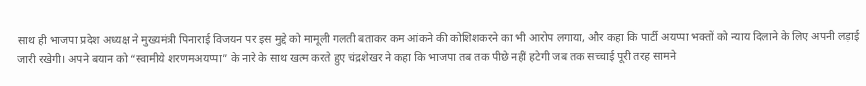साथ ही भाजपा प्रदेश अध्यक्ष ने मुख्यमंत्री पिनाराई विजयन पर इस मुद्दे को मामूली गलती बताकर कम आंकने की कोशिशकरने का भी आरोप लगाया, और कहा कि पार्टी अयप्पा भक्तों को न्याय दिलाने के लिए अपनी लड़ाई जारी रखेगी। अपने बयान को “स्वामीये शरणमअयप्पा” के नारे के साथ खत्म करते हुए चंद्रशेखर ने कहा कि भाजपा तब तक पीछे नहीं हटेगी जब तक सच्चाई पूरी तरह सामने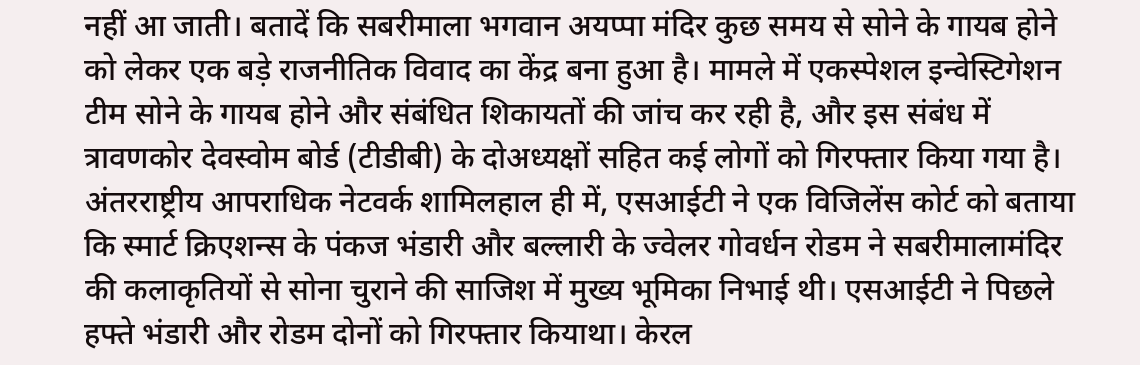नहीं आ जाती। बतादें कि सबरीमाला भगवान अयप्पा मंदिर कुछ समय से सोने के गायब होने को लेकर एक बड़े राजनीतिक विवाद का केंद्र बना हुआ है। मामले में एकस्पेशल इन्वेस्टिगेशन टीम सोने के गायब होने और संबंधित शिकायतों की जांच कर रही है, और इस संबंध में त्रावणकोर देवस्वोम बोर्ड (टीडीबी) के दोअध्यक्षों सहित कई लोगों को गिरफ्तार किया गया है। अंतरराष्ट्रीय आपराधिक नेटवर्क शामिलहाल ही में, एसआईटी ने एक विजिलेंस कोर्ट को बताया कि स्मार्ट क्रिएशन्स के पंकज भंडारी और बल्लारी के ज्वेलर गोवर्धन रोडम ने सबरीमालामंदिर की कलाकृतियों से सोना चुराने की साजिश में मुख्य भूमिका निभाई थी। एसआईटी ने पिछले हफ्ते भंडारी और रोडम दोनों को गिरफ्तार कियाथा। केरल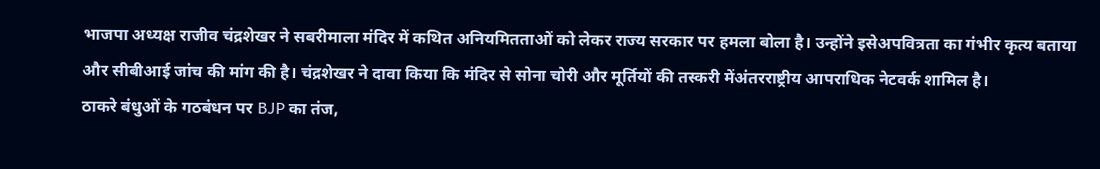भाजपा अध्यक्ष राजीव चंद्रशेखर ने सबरीमाला मंदिर में कथित अनियमितताओं को लेकर राज्य सरकार पर हमला बोला है। उन्होंने इसेअपवित्रता का गंभीर कृत्य बताया और सीबीआई जांच की मांग की है। चंद्रशेखर ने दावा किया कि मंदिर से सोना चोरी और मूर्तियों की तस्करी मेंअंतरराष्ट्रीय आपराधिक नेटवर्क शामिल है।
ठाकरे बंधुओं के गठबंधन पर BJP का तंज,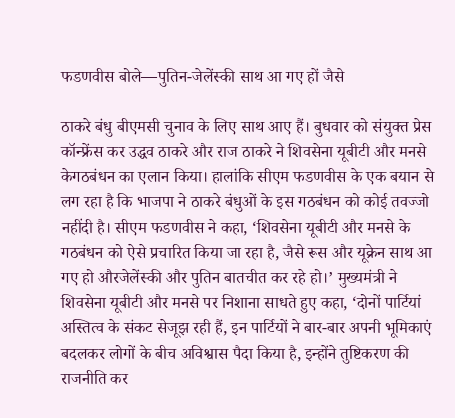फडणवीस बोले—पुतिन-जेलेंस्की साथ आ गए हों जैसे

ठाकरे बंधु बीएमसी चुनाव के लिए साथ आए हैं। बुधवार को संयुक्त प्रेस कॉन्फ्रेंस कर उद्धव ठाकरे और राज ठाकरे ने शिवसेना यूबीटी और मनसे केगठबंधन का एलान किया। हालांकि सीएम फडणवीस के एक बयान से लग रहा है कि भाजपा ने ठाकरे बंधुओं के इस गठबंधन को कोई तवज्जो नहींदी है। सीएम फडणवीस ने कहा, ‘शिवसेना यूबीटी और मनसे के गठबंधन को ऐसे प्रचारित किया जा रहा है, जैसे रूस और यूक्रेन साथ आ गए हो औरजेलेंस्की और पुतिन बातचीत कर रहे हो।’ मुख्यमंत्री ने शिवसेना यूबीटी और मनसे पर निशाना साधते हुए कहा, ‘दोनों पार्टियां अस्तित्व के संकट सेजूझ रही हैं, इन पार्टियों ने बार-बार अपनी भूमिकाएं बदलकर लोगों के बीच अविश्वास पैदा किया है, इन्होंने तुष्टिकरण की राजनीति कर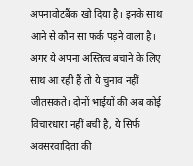अपनावोटबैंक खो दिया है। इनके साथ आने से कौन सा फर्क पड़ने वाला है। अगर ये अपना अस्तित्व बचाने के लिए साथ आ रही हैं तो ये चुनाव नहीं जीतसकते। दोनों भाईयों की अब कोई विचारधारा नहीं बची है, ये सिर्फ अवसरवादिता की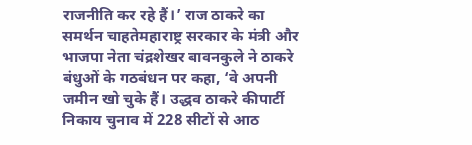राजनीति कर रहे हैं।’ राज ठाकरे का समर्थन चाहतेमहाराष्ट्र सरकार के मंत्री और भाजपा नेता चंद्रशेखर बावनकुले ने ठाकरे बंधुओं के गठबंधन पर कहा, ‘वे अपनी जमीन खो चुके हैं। उद्धव ठाकरे कीपार्टी निकाय चुनाव में 228 सीटों से आठ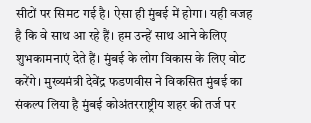सीटों पर सिमट गई है। ऐसा ही मुंबई में होगा। यही वजह है कि वे साथ आ रहे हैं। हम उन्हें साथ आने केलिए शुभकामनाएं देते हैं। मुंबई के लोग विकास के लिए वोट करेंगे। मुख्यमंत्री देवेंद्र फडणवीस ने विकसित मुंबई का संकल्प लिया है मुंबई कोअंतरराष्ट्रीय शहर की तर्ज पर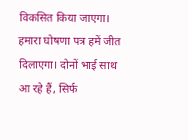विकसित किया जाएगा। हमारा घोषणा पत्र हमें जीत दिलाएगा। दोनों भाई साथ आ रहे हैं, सिर्फ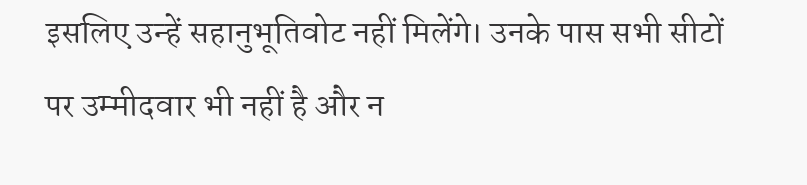इसलिए उन्हें सहानुभूतिवोट नहीं मिलेंगे। उनके पास सभी सीटों पर उम्मीदवार भी नहीं है और न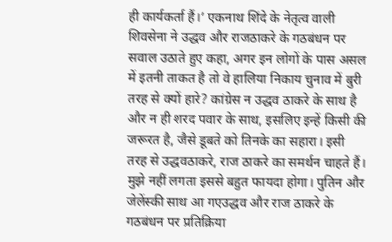ही कार्यकर्ता हैं।’ एकनाथ शिंदे के नेतृत्व वाली शिवसेना ने उद्धव और राजठाकरे के गठबंधन पर सवाल उठाते हुए कहा, अगर इन लोगों के पास असल में इतनी ताकत है तो वे हालिया निकाय चुनाव में बुरी तरह से क्यों हारे? कांग्रेस न उद्धव ठाकरे के साथ है और न ही शरद पवार के साथ, इसलिए इन्हें किसी की जरूरत है, जैसे डूबते को तिनके का सहारा। इसी तरह से उद्धवठाकरे, राज ठाकरे का समर्थन चाहते हैं। मुझे नहीं लगता इससे बहुत फायदा होगा। पुतिन और जेलेंस्की साथ आ गएउद्धव और राज ठाकरे के गठबंधन पर प्रतिक्रिया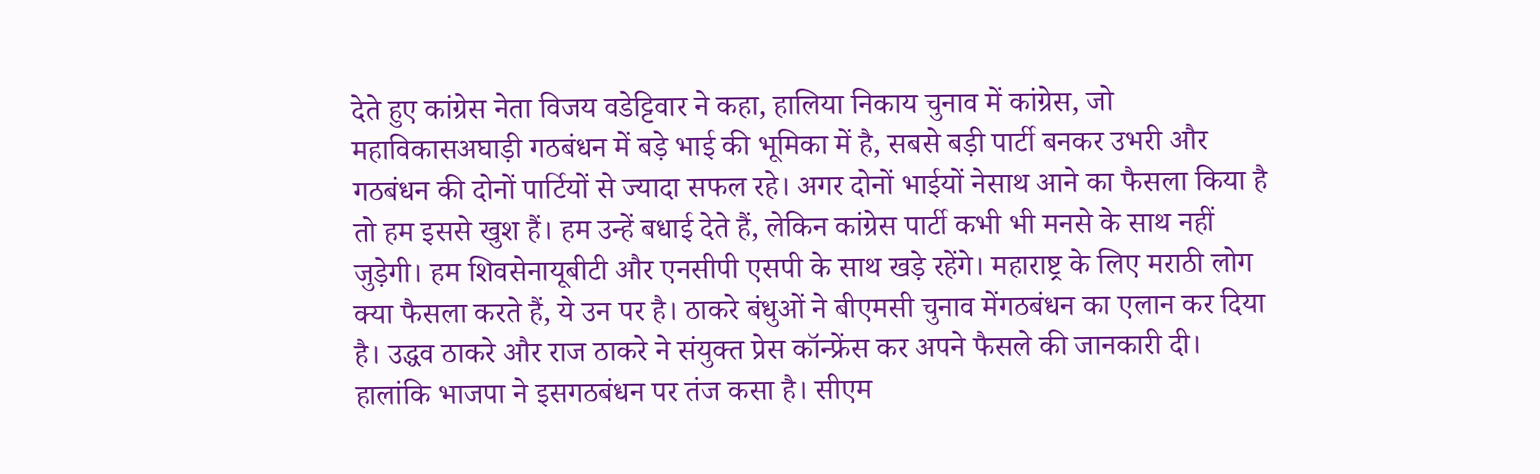देते हुए कांग्रेस नेता विजय वडेट्टिवार ने कहा, हालिया निकाय चुनाव में कांग्रेस, जो महाविकासअघाड़ी गठबंधन में बड़े भाई की भूमिका में है, सबसे बड़ी पार्टी बनकर उभरी और गठबंधन की दोनों पार्टियों से ज्यादा सफल रहे। अगर दोनों भाईयों नेसाथ आने का फैसला किया है तो हम इससे खुश हैं। हम उन्हें बधाई देते हैं, लेकिन कांग्रेस पार्टी कभी भी मनसे के साथ नहीं जुड़ेगी। हम शिवसेनायूबीटी और एनसीपी एसपी के साथ खड़े रहेंगे। महाराष्ट्र के लिए मराठी लोग क्या फैसला करते हैं, ये उन पर है। ठाकरे बंधुओं ने बीएमसी चुनाव मेंगठबंधन का एलान कर दिया है। उद्धव ठाकरे और राज ठाकरे ने संयुक्त प्रेस कॉन्फ्रेंस कर अपने फैसले की जानकारी दी। हालांकि भाजपा ने इसगठबंधन पर तंज कसा है। सीएम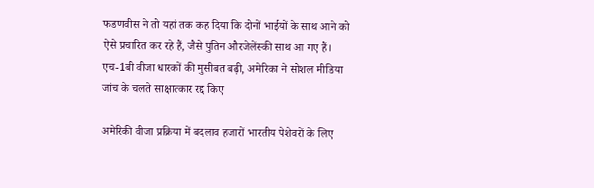फडणवीस ने तो यहां तक कह दिया कि दोनों भाईयों के साथ आने को ऐसे प्रचारित कर रहे हैं, जैसे पुतिन औरजेलेंस्की साथ आ गए हैं।
एच-1बी वीजा धारकों की मुसीबत बढ़ी, अमेरिका ने सोशल मीडिया जांच के चलते साक्षात्कार रद्द किए

अमेरिकी वीजा प्रक्रिया में बदलाव हजारों भारतीय पेशेवरों के लिए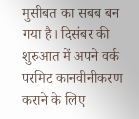मुसीबत का सबब बन गया है। दिसंबर की शुरुआत में अपने वर्क परमिट कानवीनीकरण कराने के लिए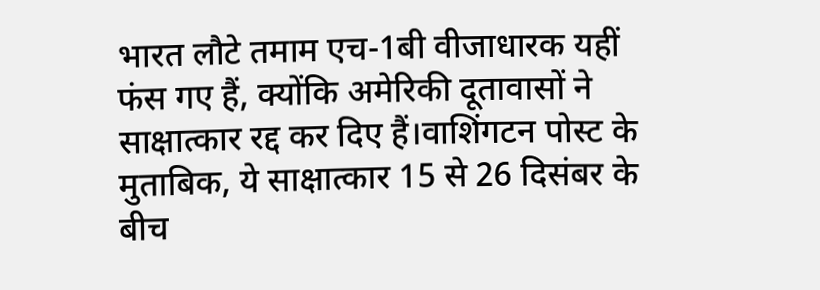भारत लौटे तमाम एच-1बी वीजाधारक यहीं फंस गए हैं, क्योंकि अमेरिकी दूतावासों ने साक्षात्कार रद्द कर दिए हैं।वाशिंगटन पोस्ट के मुताबिक, ये साक्षात्कार 15 से 26 दिसंबर के बीच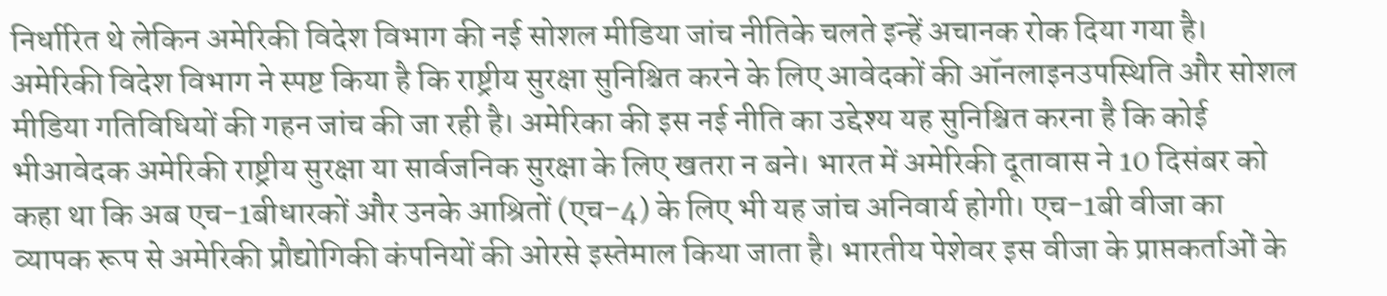निर्धारित थे लेकिन अमेरिकी विदेश विभाग की नई सोशल मीडिया जांच नीतिके चलते इन्हें अचानक रोक दिया गया है। अमेरिकी विदेश विभाग ने स्पष्ट किया है कि राष्ट्रीय सुरक्षा सुनिश्चित करने के लिए आवेदकों की ऑनलाइनउपस्थिति और सोशल मीडिया गतिविधियों की गहन जांच की जा रही है। अमेरिका की इस नई नीति का उद्देश्य यह सुनिश्चित करना है कि कोई भीआवेदक अमेरिकी राष्ट्रीय सुरक्षा या सार्वजनिक सुरक्षा के लिए खतरा न बने। भारत में अमेरिकी दूतावास ने 10 दिसंबर को कहा था कि अब एच-1बीधारकों और उनके आश्रितों (एच-4) के लिए भी यह जांच अनिवार्य होगी। एच-1बी वीजा का व्यापक रूप से अमेरिकी प्रौद्योगिकी कंपनियों की ओरसे इस्तेमाल किया जाता है। भारतीय पेशेवर इस वीजा के प्राप्तकर्ताओं के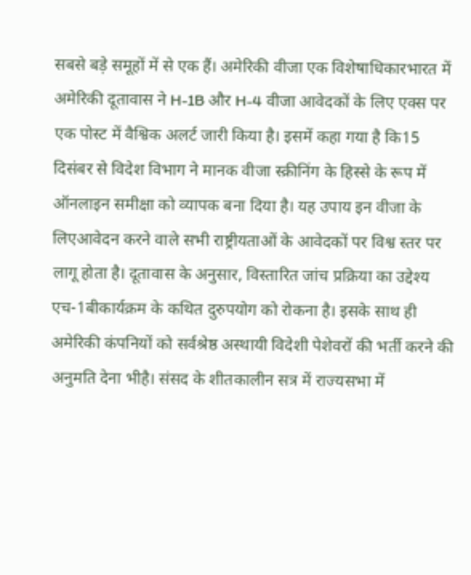सबसे बड़े समूहों में से एक हैं। अमेरिकी वीजा एक विशेषाधिकारभारत में अमेरिकी दूतावास ने H-1B और H-4 वीजा आवेदकों के लिए एक्स पर एक पोस्ट में वैश्विक अलर्ट जारी किया है। इसमें कहा गया है कि15 दिसंबर से विदेश विभाग ने मानक वीजा स्क्रीनिंग के हिस्से के रूप में ऑनलाइन समीक्षा को व्यापक बना दिया है। यह उपाय इन वीजा के लिएआवेदन करने वाले सभी राष्ट्रीयताओं के आवेदकों पर विश्व स्तर पर लागू होता है। दूतावास के अनुसार, विस्तारित जांच प्रक्रिया का उद्देश्य एच-1बीकार्यक्रम के कथित दुरुपयोग को रोकना है। इसके साथ ही अमेरिकी कंपनियों को सर्वश्रेष्ठ अस्थायी विदेशी पेशेवरों की भर्ती करने की अनुमति देना भीहै। संसद के शीतकालीन सत्र में राज्यसभा में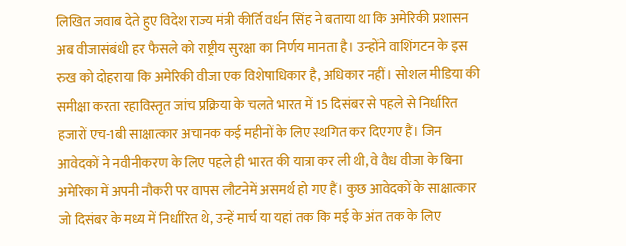लिखित जवाब देते हुए विदेश राज्य मंत्री कीर्ति वर्धन सिंह ने बताया था कि अमेरिकी प्रशासन अब वीजासंबंधी हर फैसले को राष्ट्रीय सुरक्षा का निर्णय मानता है। उन्होंने वाशिंगटन के इस रुख को दोहराया कि अमेरिकी वीजा एक विशेषाधिकार है, अधिकार नहीं। सोशल मीडिया की समीक्षा करता रहाविस्तृत जांच प्रक्रिया के चलते भारत में 15 दिसंबर से पहले से निर्धारित हजारों एच-1बी साक्षात्कार अचानक कई महीनों के लिए स्थगित कर दिएगए हैं। जिन आवेदकों ने नवीनीकरण के लिए पहले ही भारत की यात्रा कर ली थी, वे वैध वीजा के बिना अमेरिका में अपनी नौकरी पर वापस लौटनेमें असमर्थ हो गए हैं। कुछ आवेदकों के साक्षात्कार जो दिसंबर के मध्य में निर्धारित थे, उन्हें मार्च या यहां तक कि मई के अंत तक के लिए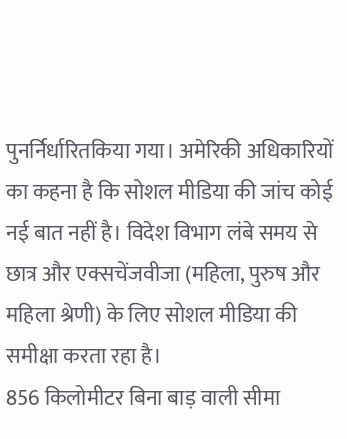पुनर्निर्धारितकिया गया। अमेरिकी अधिकारियों का कहना है कि सोशल मीडिया की जांच कोई नई बात नहीं है। विदेश विभाग लंबे समय से छात्र और एक्सचेंजवीजा (महिला, पुरुष और महिला श्रेणी) के लिए सोशल मीडिया की समीक्षा करता रहा है।
856 किलोमीटर बिना बाड़ वाली सीमा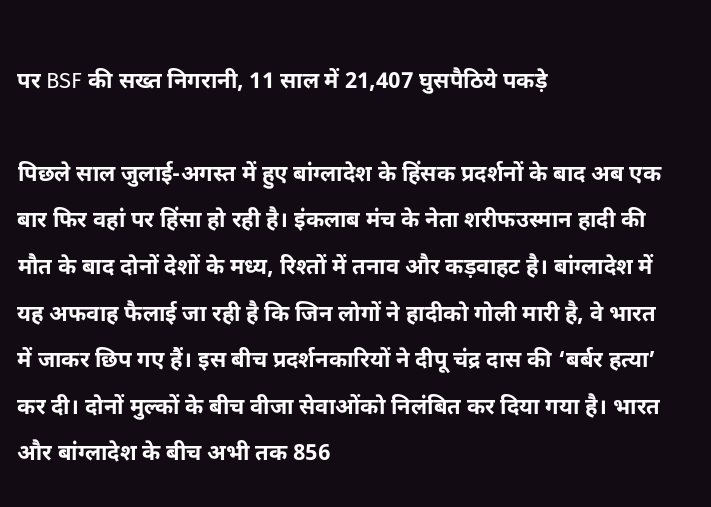पर BSF की सख्त निगरानी, 11 साल में 21,407 घुसपैठिये पकड़े

पिछले साल जुलाई-अगस्त में हुए बांग्लादेश के हिंसक प्रदर्शनों के बाद अब एक बार फिर वहां पर हिंसा हो रही है। इंकलाब मंच के नेता शरीफउस्मान हादी की मौत के बाद दोनों देशों के मध्य, रिश्तों में तनाव और कड़वाहट है। बांग्लादेश में यह अफवाह फैलाई जा रही है कि जिन लोगों ने हादीको गोली मारी है, वे भारत में जाकर छिप गए हैं। इस बीच प्रदर्शनकारियों ने दीपू चंद्र दास की ‘बर्बर हत्या’ कर दी। दोनों मुल्कों के बीच वीजा सेवाओंको निलंबित कर दिया गया है। भारत और बांग्लादेश के बीच अभी तक 856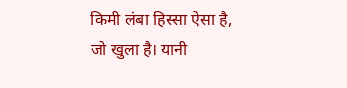किमी लंबा हिस्सा ऐसा है, जो खुला है। यानी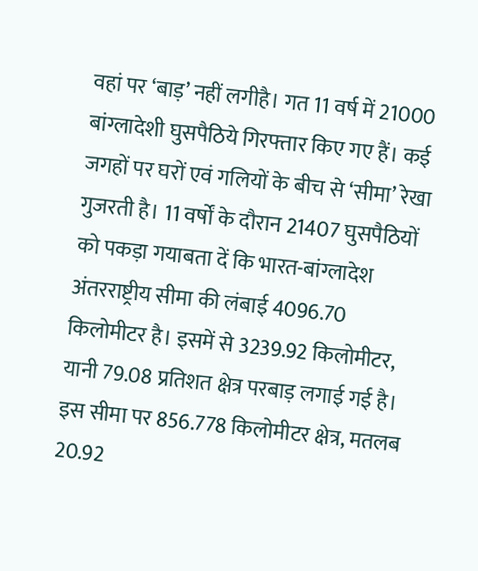वहां पर ‘बाड़’ नहीं लगीहै। गत 11 वर्ष में 21000 बांग्लादेशी घुसपैठिये गिरफ्तार किए गए हैं। कई जगहों पर घरों एवं गलियों के बीच से ‘सीमा’ रेखा गुजरती है। 11 वर्षों के दौरान 21407 घुसपैठियों को पकड़ा गयाबता दें कि भारत-बांग्लादेश अंतरराष्ट्रीय सीमा की लंबाई 4096.70 किलोमीटर है। इसमें से 3239.92 किलोमीटर, यानी 79.08 प्रतिशत क्षेत्र परबाड़ लगाई गई है। इस सीमा पर 856.778 किलोमीटर क्षेत्र, मतलब 20.92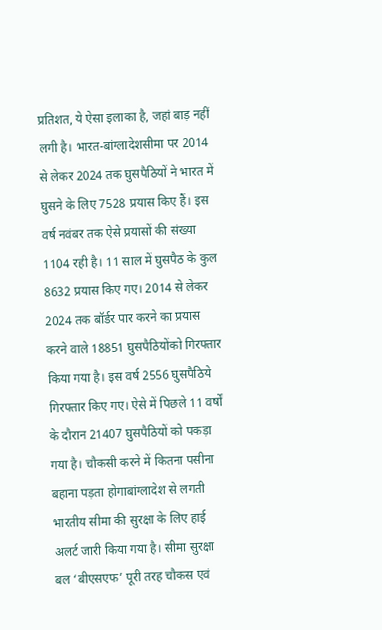प्रतिशत, ये ऐसा इलाका है, जहां बाड़ नहीं लगी है। भारत-बांग्लादेशसीमा पर 2014 से लेकर 2024 तक घुसपैठियों ने भारत में घुसने के लिए 7528 प्रयास किए हैं। इस वर्ष नवंबर तक ऐसे प्रयासों की संख्या 1104 रही है। 11 साल में घुसपैठ के कुल 8632 प्रयास किए गए। 2014 से लेकर 2024 तक बॉर्डर पार करने का प्रयास करने वाले 18851 घुसपैठियोंको गिरफ्तार किया गया है। इस वर्ष 2556 घुसपैठिये गिरफ्तार किए गए। ऐसे में पिछले 11 वर्षों के दौरान 21407 घुसपैठियों को पकड़ा गया है। चौकसी करने में कितना पसीना बहाना पड़ता होगाबांग्लादेश से लगती भारतीय सीमा की सुरक्षा के लिए हाई अलर्ट जारी किया गया है। सीमा सुरक्षा बल ‘बीएसएफ’ पूरी तरह चौकस एवं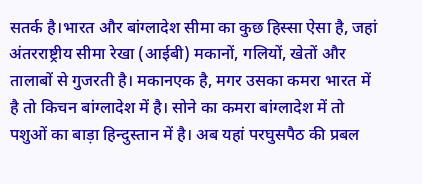सतर्क है।भारत और बांग्लादेश सीमा का कुछ हिस्सा ऐसा है, जहां अंतरराष्ट्रीय सीमा रेखा (आईबी) मकानों, गलियों, खेतों और तालाबों से गुजरती है। मकानएक है, मगर उसका कमरा भारत में है तो किचन बांग्लादेश में है। सोने का कमरा बांग्लादेश में तो पशुओं का बाड़ा हिन्दुस्तान में है। अब यहां परघुसपैठ की प्रबल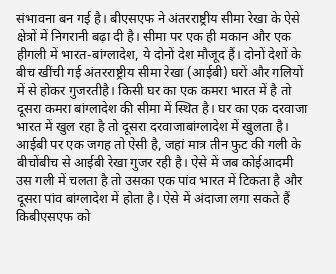संभावना बन गई है। बीएसएफ ने अंतरराष्ट्रीय सीमा रेखा के ऐसे क्षेत्रों में निगरानी बढ़ा दी है। सीमा पर एक ही मकान और एक हीगली में भारत-बांग्लादेश, ये दोनों देश मौजूद हैं। दोनों देशों के बीच खींची गई अंतरराष्ट्रीय सीमा रेखा (आईबी) घरों और गलियों में से होकर गुजरतीहै। किसी घर का एक कमरा भारत में है तो दूसरा कमरा बांग्लादेश की सीमा में स्थित है। घर का एक दरवाजा भारत में खुल रहा है तो दूसरा दरवाजाबांग्लादेश में खुलता है। आईबी पर एक जगह तो ऐसी है, जहां मात्र तीन फुट की गली के बीचोंबीच से आईबी रेखा गुजर रही है। ऐसे में जब कोईआदमी उस गली में चलता है तो उसका एक पांव भारत में टिकता है और दूसरा पांव बांग्लादेश में होता है। ऐसे में अंदाजा लगा सकते हैं किबीएसएफ को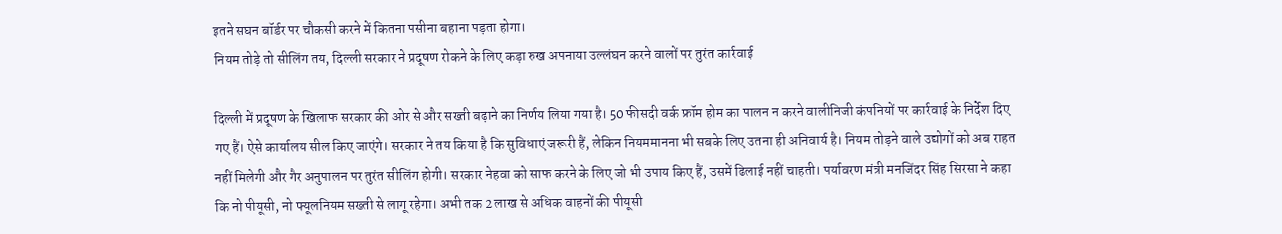इतने सघन बॉर्डर पर चौकसी करने में कितना पसीना बहाना पड़ता होगा।
नियम तोड़े तो सीलिंग तय, दिल्ली सरकार ने प्रदूषण रोकने के लिए कड़ा रुख अपनाया उल्लंघन करने वालों पर तुरंत कार्रवाई

दिल्ली में प्रदूषण के खिलाफ सरकार की ओर से और सख्ती बढ़ाने का निर्णय लिया गया है। 50 फीसदी वर्क फ्रॉम होम का पालन न करने वालीनिजी कंपनियों पर कार्रवाई के निर्देश दिए गए हैं। ऐसे कार्यालय सील किए जाएंगे। सरकार ने तय किया है कि सुविधाएं जरूरी हैं, लेकिन नियममानना भी सबके लिए उतना ही अनिवार्य है। नियम तोड़ने वाले उद्योगों को अब राहत नहीं मिलेगी और गैर अनुपालन पर तुरंत सीलिंग होगी। सरकार नेहवा को साफ करने के लिए जो भी उपाय किए हैं, उसमें ढिलाई नहीं चाहती। पर्यावरण मंत्री मनजिंदर सिंह सिरसा ने कहा कि नो पीयूसी, नो फ्यूलनियम सख्ती से लागू रहेगा। अभी तक 2 लाख से अधिक वाहनों की पीयूसी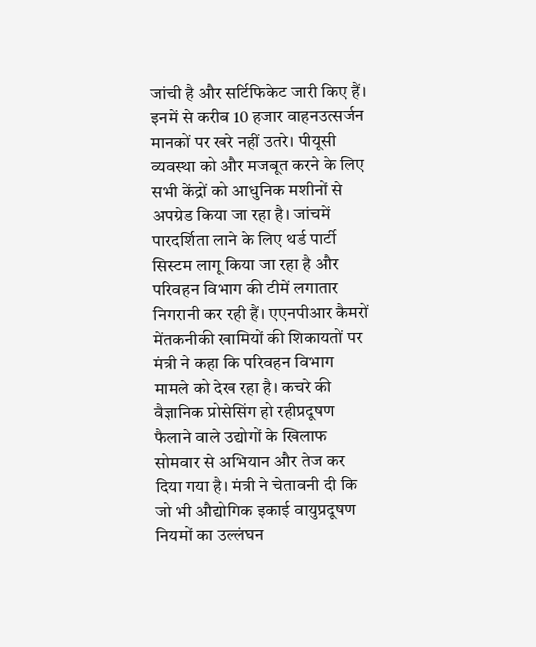जांची है और सर्टिफिकेट जारी किए हैं। इनमें से करीब 10 हजार वाहनउत्सर्जन मानकों पर खरे नहीं उतरे। पीयूसी व्यवस्था को और मजबूत करने के लिए सभी केंद्रों को आधुनिक मशीनों से अपग्रेड किया जा रहा है। जांचमें पारदर्शिता लाने के लिए थर्ड पार्टी सिस्टम लागू किया जा रहा है और परिवहन विभाग की टीमें लगातार निगरानी कर रही हैं। एएनपीआर कैमरों मेंतकनीकी खामियों की शिकायतों पर मंत्री ने कहा कि परिवहन विभाग मामले को देख रहा है। कचरे की वैज्ञानिक प्रोसेसिंग हो रहीप्रदूषण फैलाने वाले उद्योगों के खिलाफ सोमवार से अभियान और तेज कर दिया गया है। मंत्री ने चेतावनी दी कि जो भी औद्योगिक इकाई वायुप्रदूषण नियमों का उल्लंघन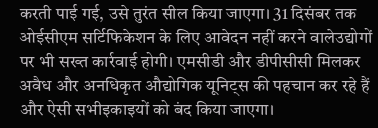करती पाई गई, उसे तुरंत सील किया जाएगा। 31 दिसंबर तक ओईसीएम सर्टिफिकेशन के लिए आवेदन नहीं करने वालेउद्योगों पर भी सख्त कार्रवाई होगी। एमसीडी और डीपीसीसी मिलकर अवैध और अनधिकृत औद्योगिक यूनिट्स की पहचान कर रहे हैं और ऐसी सभीइकाइयों को बंद किया जाएगा।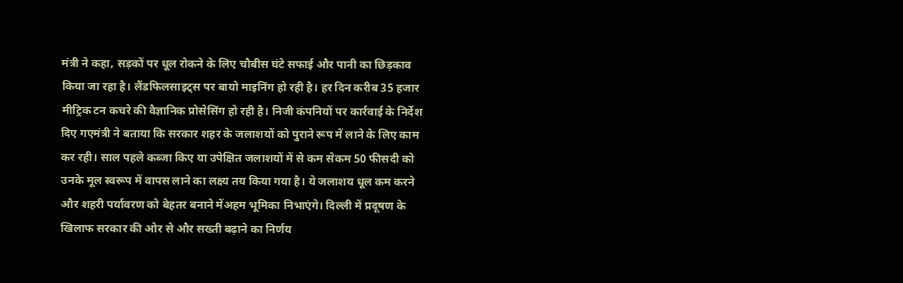मंत्री ने कहा, सड़कों पर धूल रोकने के लिए चौबीस घंटे सफाई और पानी का छिड़काव किया जा रहा है। लैंडफिलसाइट्स पर बायो माइनिंग हो रही है। हर दिन करीब 35 हजार मीट्रिक टन कचरे की वैज्ञानिक प्रोसेसिंग हो रही है। निजी कंपनियों पर कार्रवाई के निर्देश दिए गएमंत्री ने बताया कि सरकार शहर के जलाशयों को पुराने रूप में लाने के लिए काम कर रही। साल पहले कब्जा किए या उपेक्षित जलाशयों में से कम सेकम 50 फीसदी को उनके मूल स्वरूप में वापस लाने का लक्ष्य तय किया गया है। ये जलाशय धूल कम करने और शहरी पर्यावरण को बेहतर बनाने मेंअहम भूमिका निभाएंगे। दिल्ली में प्रदूषण के खिलाफ सरकार की ओर से और सख्ती बढ़ाने का निर्णय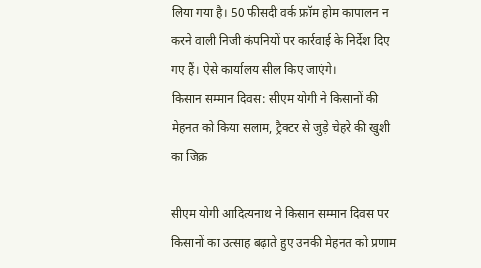लिया गया है। 50 फीसदी वर्क फ्रॉम होम कापालन न करने वाली निजी कंपनियों पर कार्रवाई के निर्देश दिए गए हैं। ऐसे कार्यालय सील किए जाएंगे।
किसान सम्मान दिवस: सीएम योगी ने किसानों की मेहनत को किया सलाम, ट्रैक्टर से जुड़े चेहरे की खुशी का जिक्र

सीएम योगी आदित्यनाथ ने किसान सम्मान दिवस पर किसानों का उत्साह बढ़ाते हुए उनकी मेहनत को प्रणाम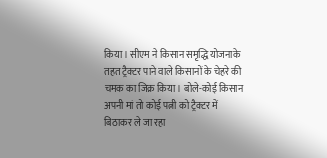किया। सीएम ने किसान समृद्धि योजनाके तहत ट्रैक्टर पाने वाले किसानों के चेहरे की चमक का जिक्र किया। बोले-कोई किसान अपनी मां तो कोई पत्नी को ट्रैक्टर में बिठाकर ले जा रहा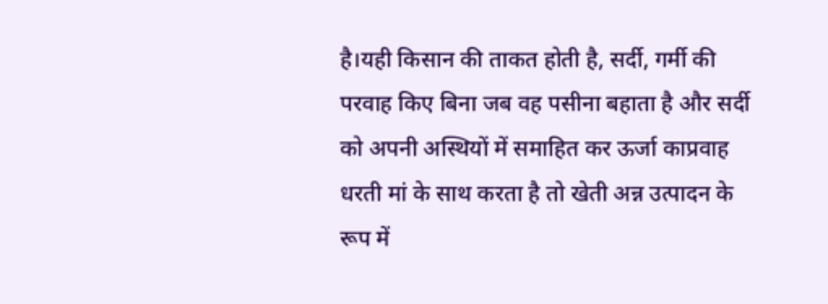है।यही किसान की ताकत होती है, सर्दी, गर्मी की परवाह किए बिना जब वह पसीना बहाता है और सर्दी को अपनी अस्थियों में समाहित कर ऊर्जा काप्रवाह धरती मां के साथ करता है तो खेती अन्न उत्पादन के रूप में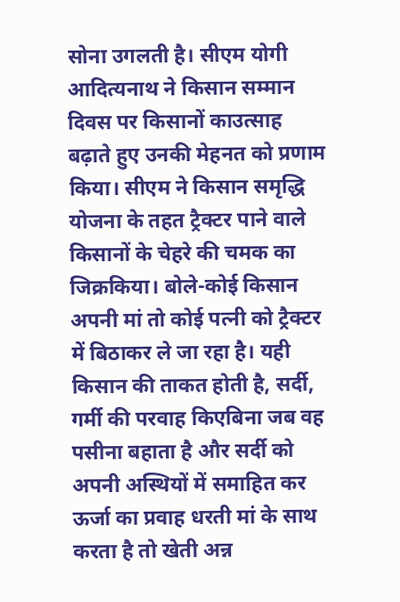सोना उगलती है। सीएम योगी आदित्यनाथ ने किसान सम्मान दिवस पर किसानों काउत्साह बढ़ाते हुए उनकी मेहनत को प्रणाम किया। सीएम ने किसान समृद्धि योजना के तहत ट्रैक्टर पाने वाले किसानों के चेहरे की चमक का जिक्रकिया। बोले-कोई किसान अपनी मां तो कोई पत्नी को ट्रैक्टर में बिठाकर ले जा रहा है। यही किसान की ताकत होती है, सर्दी, गर्मी की परवाह किएबिना जब वह पसीना बहाता है और सर्दी को अपनी अस्थियों में समाहित कर ऊर्जा का प्रवाह धरती मां के साथ करता है तो खेती अन्न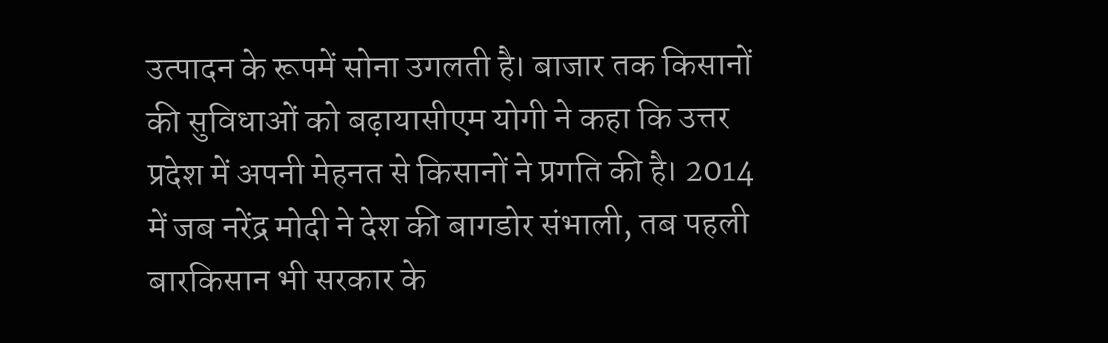उत्पादन के रूपमें सोना उगलती है। बाजार तक किसानों की सुविधाओं को बढ़ायासीएम योगी ने कहा कि उत्तर प्रदेश में अपनी मेहनत से किसानों ने प्रगति की है। 2014 में जब नरेंद्र मोदी ने देश की बागडोर संभाली, तब पहली बारकिसान भी सरकार के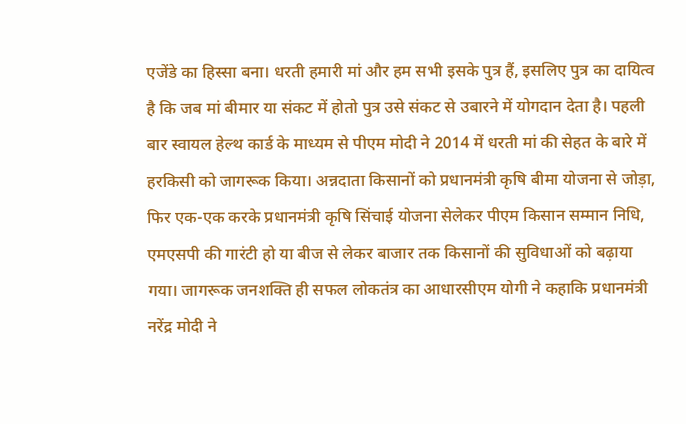एजेंडे का हिस्सा बना। धरती हमारी मां और हम सभी इसके पुत्र हैं, इसलिए पुत्र का दायित्व है कि जब मां बीमार या संकट में होतो पुत्र उसे संकट से उबारने में योगदान देता है। पहली बार स्वायल हेल्थ कार्ड के माध्यम से पीएम मोदी ने 2014 में धरती मां की सेहत के बारे में हरकिसी को जागरूक किया। अन्नदाता किसानों को प्रधानमंत्री कृषि बीमा योजना से जोड़ा, फिर एक-एक करके प्रधानमंत्री कृषि सिंचाई योजना सेलेकर पीएम किसान सम्मान निधि, एमएसपी की गारंटी हो या बीज से लेकर बाजार तक किसानों की सुविधाओं को बढ़ाया गया। जागरूक जनशक्ति ही सफल लोकतंत्र का आधारसीएम योगी ने कहाकि प्रधानमंत्री नरेंद्र मोदी ने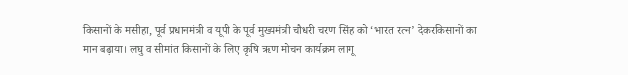किसानों के मसीहा, पूर्व प्रधानमंत्री व यूपी के पूर्व मुख्यमंत्री चौधरी चरण सिंह को ‘भारत रत्न’ देकरकिसानों का मान बढ़ाया। लघु व सीमांत किसानों के लिए कृषि ऋण मोचन कार्यक्रम लागू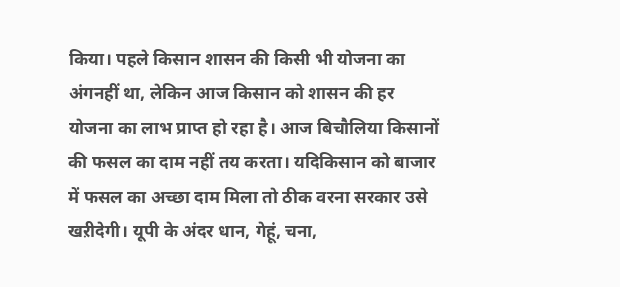किया। पहले किसान शासन की किसी भी योजना का अंगनहीं था, लेकिन आज किसान को शासन की हर योजना का लाभ प्राप्त हो रहा है। आज बिचौलिया किसानों की फसल का दाम नहीं तय करता। यदिकिसान को बाजार में फसल का अच्छा दाम मिला तो ठीक वरना सरकार उसे खऱीदेगी। यूपी के अंदर धान, गेहूं, चना,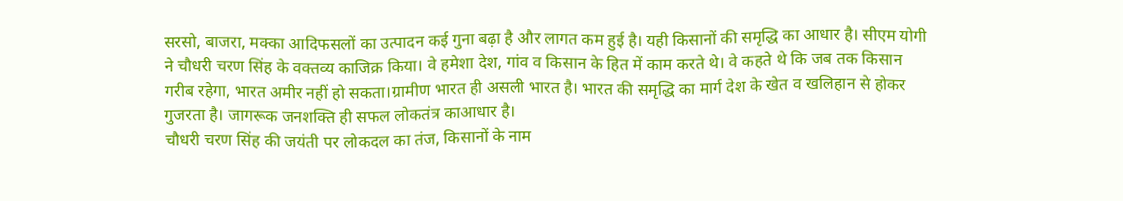सरसो, बाजरा, मक्का आदिफसलों का उत्पादन कई गुना बढ़ा है और लागत कम हुई है। यही किसानों की समृद्धि का आधार है। सीएम योगी ने चौधरी चरण सिंह के वक्तव्य काजिक्र किया। वे हमेशा देश, गांव व किसान के हित में काम करते थे। वे कहते थे कि जब तक किसान गरीब रहेगा, भारत अमीर नहीं हो सकता।ग्रामीण भारत ही असली भारत है। भारत की समृद्धि का मार्ग देश के खेत व खलिहान से होकर गुजरता है। जागरूक जनशक्ति ही सफल लोकतंत्र काआधार है।
चौधरी चरण सिंह की जयंती पर लोकदल का तंज, किसानों के नाम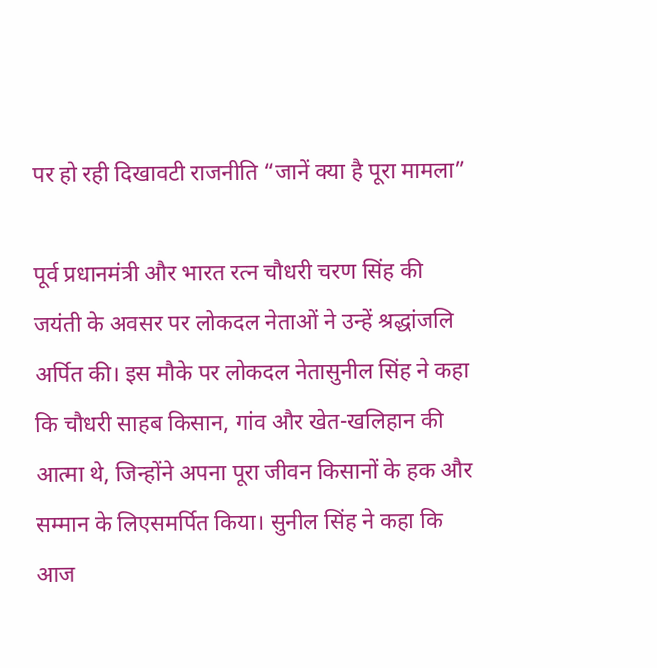पर हो रही दिखावटी राजनीति “जानें क्या है पूरा मामला”

पूर्व प्रधानमंत्री और भारत रत्न चौधरी चरण सिंह की जयंती के अवसर पर लोकदल नेताओं ने उन्हें श्रद्धांजलि अर्पित की। इस मौके पर लोकदल नेतासुनील सिंह ने कहा कि चौधरी साहब किसान, गांव और खेत-खलिहान की आत्मा थे, जिन्होंने अपना पूरा जीवन किसानों के हक और सम्मान के लिएसमर्पित किया। सुनील सिंह ने कहा कि आज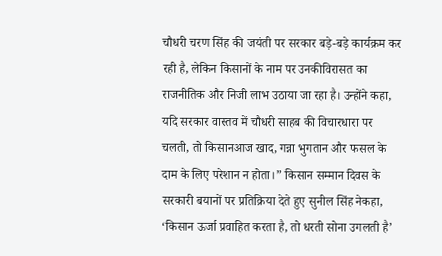चौधरी चरण सिंह की जयंती पर सरकार बड़े-बड़े कार्यक्रम कर रही है, लेकिन किसानों के नाम पर उनकीविरासत का राजनीतिक और निजी लाभ उठाया जा रहा है। उन्होंने कहा, यदि सरकार वास्तव में चौधरी साहब की विचारधारा पर चलती, तो किसानआज खाद, गन्ना भुगतान और फसल के दाम के लिए परेशान न होता।” किसान सम्मान दिवस के सरकारी बयानों पर प्रतिक्रिया देते हुए सुनील सिंह नेकहा, ‘किसान ऊर्जा प्रवाहित करता है, तो धरती सोना उगलती है’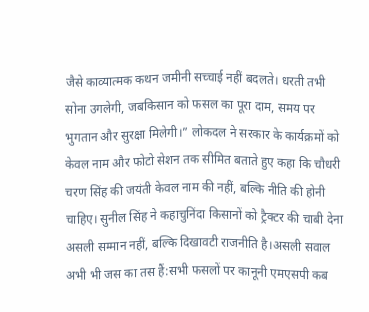जैसे काव्यात्मक कथन जमीनी सच्चाई नहीं बदलते। धरती तभी सोना उगलेगी, जबकिसान को फसल का पूरा दाम, समय पर भुगतान और सुरक्षा मिलेगी।” लोकदल ने सरकार के कार्यक्रमों को केवल नाम और फोटो सेशन तक सीमित बताते हुए कहा कि चौधरी चरण सिंह की जयंती केवल नाम की नहीं, बल्कि नीति की होनी चाहिए। सुनील सिंह ने कहाचुनिंदा किसानों को ट्रैक्टर की चाबी देना असली सम्मान नहीं, बल्कि दिखावटी राजनीति है।असली सवाल अभी भी जस का तस हैं:सभी फसलों पर कानूनी एमएसपी कब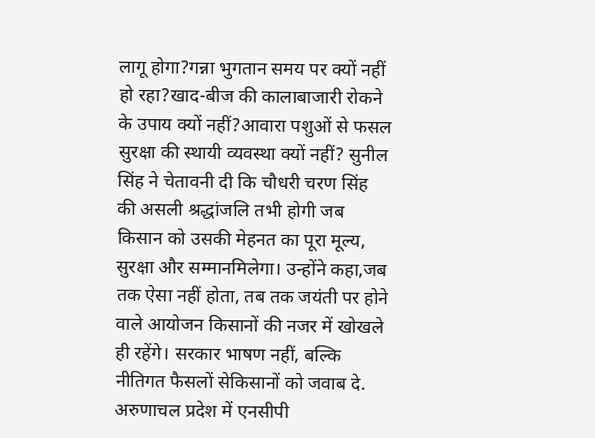लागू होगा?गन्ना भुगतान समय पर क्यों नहीं हो रहा?खाद-बीज की कालाबाजारी रोकने के उपाय क्यों नहीं?आवारा पशुओं से फसल सुरक्षा की स्थायी व्यवस्था क्यों नहीं? सुनील सिंह ने चेतावनी दी कि चौधरी चरण सिंह की असली श्रद्धांजलि तभी होगी जब किसान को उसकी मेहनत का पूरा मूल्य, सुरक्षा और सम्मानमिलेगा। उन्होंने कहा,जब तक ऐसा नहीं होता, तब तक जयंती पर होने वाले आयोजन किसानों की नजर में खोखले ही रहेंगे। सरकार भाषण नहीं, बल्कि नीतिगत फैसलों सेकिसानों को जवाब दे.
अरुणाचल प्रदेश में एनसीपी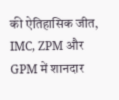की ऐतिहासिक जीत, IMC, ZPM और GPM में शानदार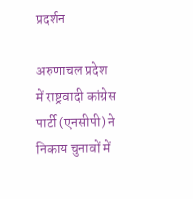प्रदर्शन

अरुणाचल प्रदेश में राष्ट्रवादी कांग्रेस पार्टी (एनसीपी) ने निकाय चुनावों में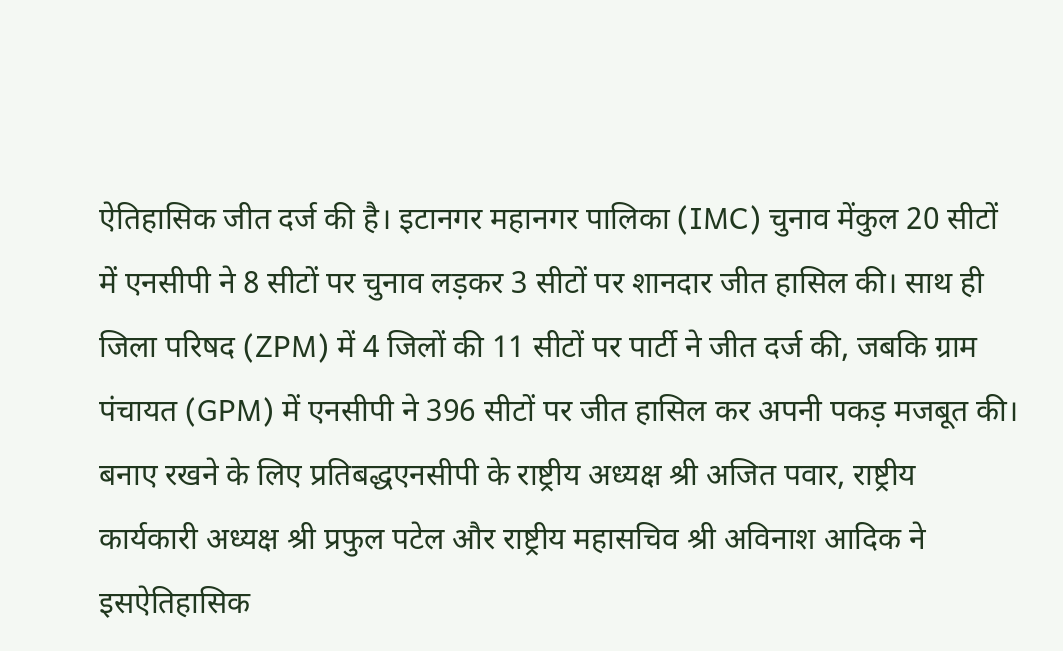ऐतिहासिक जीत दर्ज की है। इटानगर महानगर पालिका (IMC) चुनाव मेंकुल 20 सीटों में एनसीपी ने 8 सीटों पर चुनाव लड़कर 3 सीटों पर शानदार जीत हासिल की। साथ ही जिला परिषद (ZPM) में 4 जिलों की 11 सीटों पर पार्टी ने जीत दर्ज की, जबकि ग्राम पंचायत (GPM) में एनसीपी ने 396 सीटों पर जीत हासिल कर अपनी पकड़ मजबूत की। बनाए रखने के लिए प्रतिबद्धएनसीपी के राष्ट्रीय अध्यक्ष श्री अजित पवार, राष्ट्रीय कार्यकारी अध्यक्ष श्री प्रफुल पटेल और राष्ट्रीय महासचिव श्री अविनाश आदिक ने इसऐतिहासिक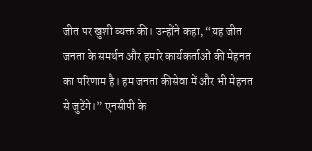जीत पर खुशी व्यक्त की। उन्होंने कहा, “यह जीत जनता के समर्थन और हमारे कार्यकर्ताओं की मेहनत का परिणाम है। हम जनता कीसेवा में और भी मेहनत से जुटेंगे।” एनसीपी के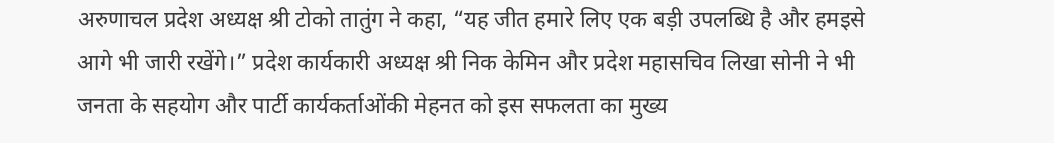अरुणाचल प्रदेश अध्यक्ष श्री टोको तातुंग ने कहा, “यह जीत हमारे लिए एक बड़ी उपलब्धि है और हमइसे आगे भी जारी रखेंगे।” प्रदेश कार्यकारी अध्यक्ष श्री निक केमिन और प्रदेश महासचिव लिखा सोनी ने भी जनता के सहयोग और पार्टी कार्यकर्ताओंकी मेहनत को इस सफलता का मुख्य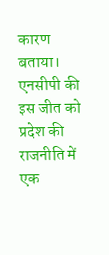कारण बताया। एनसीपी की इस जीत को प्रदेश की राजनीति में एक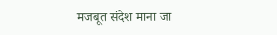मजबूत संदेश माना जा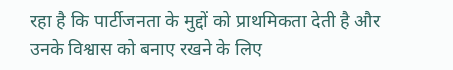रहा है कि पार्टीजनता के मुद्दों को प्राथमिकता देती है और उनके विश्वास को बनाए रखने के लिए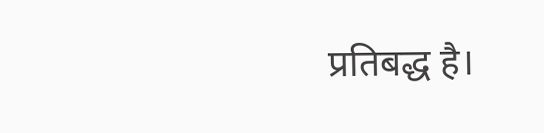प्रतिबद्ध है।